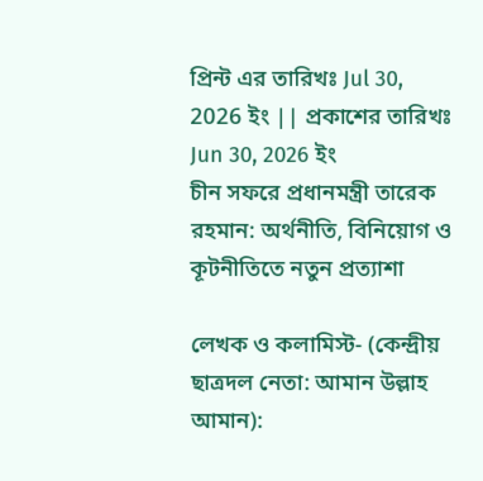প্রিন্ট এর তারিখঃ Jul 30, 2026 ইং || প্রকাশের তারিখঃ Jun 30, 2026 ইং
চীন সফরে প্রধানমন্ত্রী তারেক রহমান: অর্থনীতি, বিনিয়োগ ও কূটনীতিতে নতুন প্রত্যাশা

লেখক ও কলামিস্ট- (কেন্দ্রীয় ছাত্রদল নেতা: আমান উল্লাহ আমান):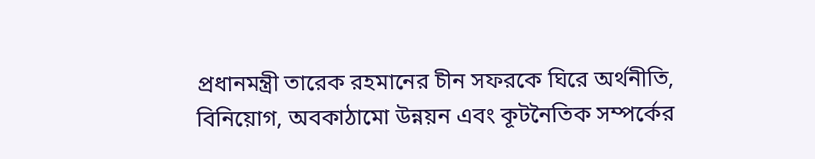প্রধানমন্ত্রী তারেক রহমানের চীন সফরকে ঘিরে অর্থনীতি, বিনিয়োগ, অবকাঠামো উন্নয়ন এবং কূটনৈতিক সম্পর্কের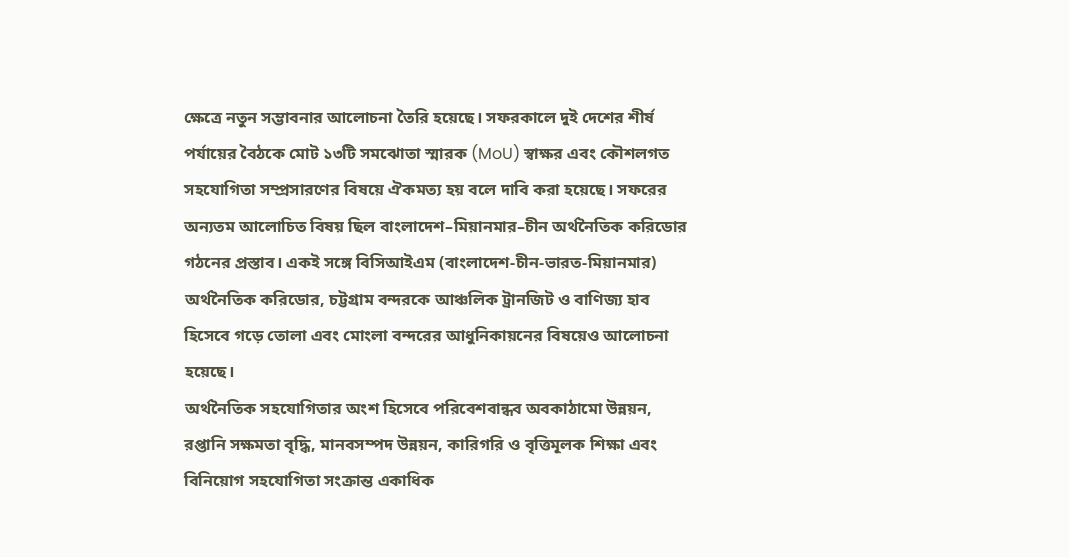ক্ষেত্রে নতুন সম্ভাবনার আলোচনা তৈরি হয়েছে। সফরকালে দুই দেশের শীর্ষ পর্যায়ের বৈঠকে মোট ১৩টি সমঝোতা স্মারক (MoU) স্বাক্ষর এবং কৌশলগত সহযোগিতা সম্প্রসারণের বিষয়ে ঐকমত্য হয় বলে দাবি করা হয়েছে। সফরের অন্যতম আলোচিত বিষয় ছিল বাংলাদেশ–মিয়ানমার–চীন অর্থনৈতিক করিডোর গঠনের প্রস্তাব। একই সঙ্গে বিসিআইএম (বাংলাদেশ-চীন-ভারত-মিয়ানমার) অর্থনৈতিক করিডোর, চট্টগ্রাম বন্দরকে আঞ্চলিক ট্রানজিট ও বাণিজ্য হাব হিসেবে গড়ে তোলা এবং মোংলা বন্দরের আধুনিকায়নের বিষয়েও আলোচনা হয়েছে।
অর্থনৈতিক সহযোগিতার অংশ হিসেবে পরিবেশবান্ধব অবকাঠামো উন্নয়ন, রপ্তানি সক্ষমতা বৃদ্ধি, মানবসম্পদ উন্নয়ন, কারিগরি ও বৃত্তিমূলক শিক্ষা এবং বিনিয়োগ সহযোগিতা সংক্রান্ত একাধিক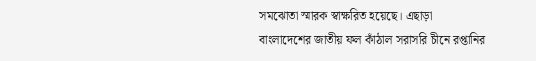সমঝোতা স্মারক স্বাক্ষরিত হয়েছে। এছাড়া বাংলাদেশের জাতীয় ফল কাঁঠাল সরাসরি চীনে রপ্তানির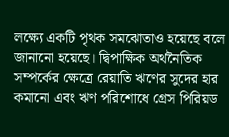লক্ষ্যে একটি পৃথক সমঝোতাও হয়েছে বলে জানানো হয়েছে। দ্বিপাক্ষিক অর্থনৈতিক সম্পর্কের ক্ষেত্রে রেয়াতি ঋণের সুদের হার কমানো এবং ঋণ পরিশোধে গ্রেস পিরিয়ড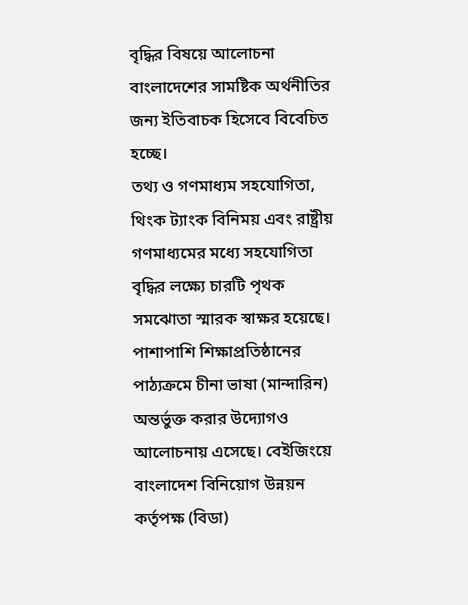বৃদ্ধির বিষয়ে আলোচনা বাংলাদেশের সামষ্টিক অর্থনীতির জন্য ইতিবাচক হিসেবে বিবেচিত হচ্ছে।
তথ্য ও গণমাধ্যম সহযোগিতা, থিংক ট্যাংক বিনিময় এবং রাষ্ট্রীয় গণমাধ্যমের মধ্যে সহযোগিতা বৃদ্ধির লক্ষ্যে চারটি পৃথক সমঝোতা স্মারক স্বাক্ষর হয়েছে। পাশাপাশি শিক্ষাপ্রতিষ্ঠানের পাঠ্যক্রমে চীনা ভাষা (মান্দারিন) অন্তর্ভুক্ত করার উদ্যোগও আলোচনায় এসেছে। বেইজিংয়ে বাংলাদেশ বিনিয়োগ উন্নয়ন কর্তৃপক্ষ (বিডা)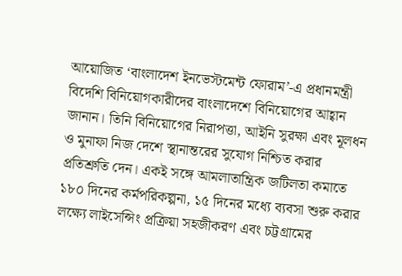আয়োজিত ‘বাংলাদেশ ইনভেস্টমেন্ট ফোরাম’-এ প্রধানমন্ত্রী বিদেশি বিনিয়োগকারীদের বাংলাদেশে বিনিয়োগের আহ্বান জানান। তিনি বিনিয়োগের নিরাপত্তা, আইনি সুরক্ষা এবং মূলধন ও মুনাফা নিজ দেশে স্থানান্তরের সুযোগ নিশ্চিত করার প্রতিশ্রুতি দেন। একই সঙ্গে আমলাতান্ত্রিক জটিলতা কমাতে ১৮০ দিনের কর্মপরিকল্পনা, ১৫ দিনের মধ্যে ব্যবসা শুরু করার লক্ষ্যে লাইসেন্সিং প্রক্রিয়া সহজীকরণ এবং চট্টগ্রামের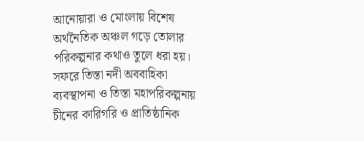আনোয়ারা ও মোংলায় বিশেষ অর্থনৈতিক অঞ্চল গড়ে তোলার পরিকল্পনার কথাও তুলে ধরা হয়। সফরে তিস্তা নদী অববাহিকা ব্যবস্থাপনা ও তিস্তা মহাপরিকল্পনায় চীনের কারিগরি ও প্রাতিষ্ঠানিক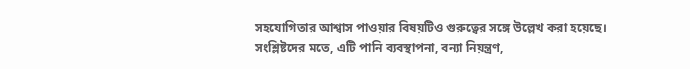সহযোগিতার আশ্বাস পাওয়ার বিষয়টিও গুরুত্বের সঙ্গে উল্লেখ করা হয়েছে। সংশ্লিষ্টদের মতে, এটি পানি ব্যবস্থাপনা, বন্যা নিয়ন্ত্রণ,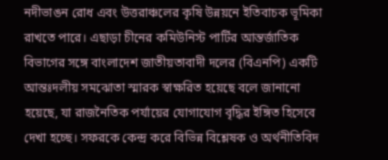নদীভাঙন রোধ এবং উত্তরাঞ্চলের কৃষি উন্নয়নে ইতিবাচক ভূমিকা রাখতে পারে। এছাড়া চীনের কমিউনিস্ট পার্টির আন্তর্জাতিক বিভাগের সঙ্গে বাংলাদেশ জাতীয়তাবাদী দলের (বিএনপি) একটি আন্তঃদলীয় সমঝোতা স্মারক স্বাক্ষরিত হয়েছে বলে জানানো হয়েছে, যা রাজনৈতিক পর্যায়ের যোগাযোগ বৃদ্ধির ইঙ্গিত হিসেবে দেখা হচ্ছে। সফরকে কেন্দ্র করে বিভিন্ন বিশ্লেষক ও অর্থনীতিবিদ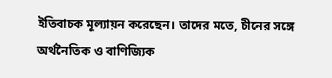ইতিবাচক মূল্যায়ন করেছেন। তাদের মতে, চীনের সঙ্গে অর্থনৈতিক ও বাণিজ্যিক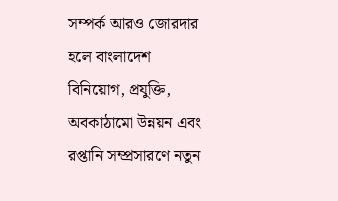সম্পর্ক আরও জোরদার হলে বাংলাদেশ বিনিয়োগ, প্রযুক্তি, অবকাঠামো উন্নয়ন এবং রপ্তানি সম্প্রসারণে নতুন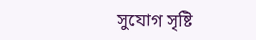সুযোগ সৃষ্টি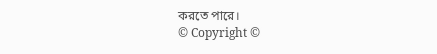করতে পারে।
© Copyright ©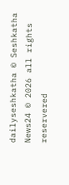dailyseshkatha © Seshkatha News24 © 2026 all rights reservered